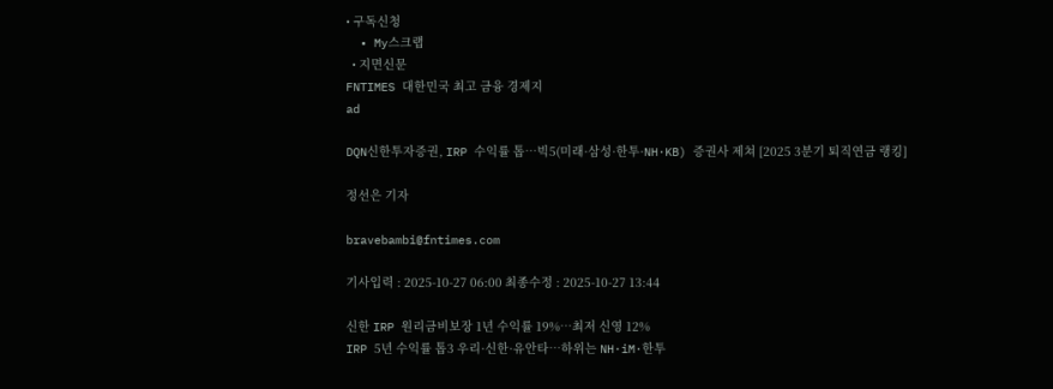• 구독신청
  • My스크랩
  • 지면신문
FNTIMES 대한민국 최고 금융 경제지
ad

DQN신한투자증권, IRP 수익률 톱…빅5(미래·삼성·한투·NH·KB) 증권사 제쳐 [2025 3분기 퇴직연금 랭킹]

정선은 기자

bravebambi@fntimes.com

기사입력 : 2025-10-27 06:00 최종수정 : 2025-10-27 13:44

신한 IRP 원리금비보장 1년 수익률 19%…최저 신영 12%
IRP 5년 수익률 톱3 우리·신한·유안타…하위는 NH·iM·한투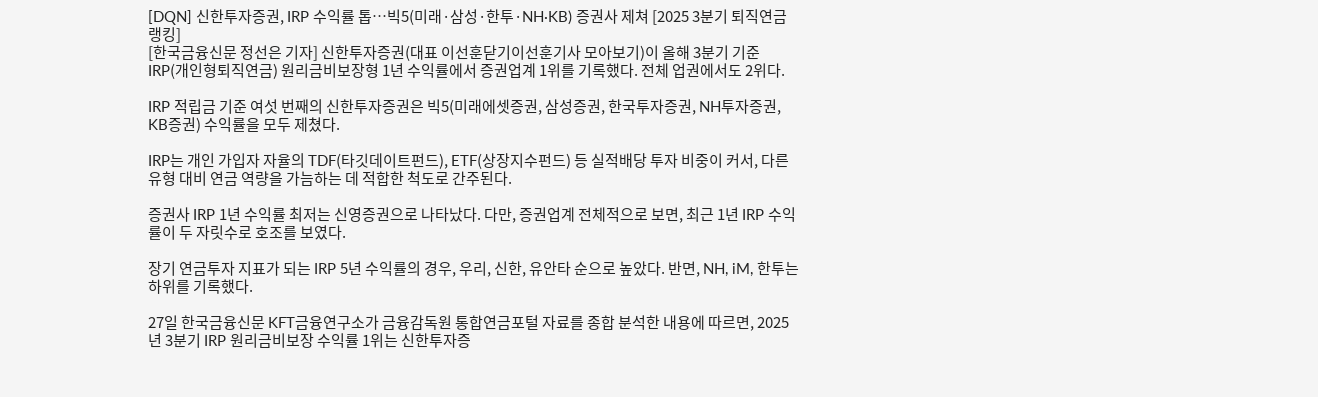[DQN] 신한투자증권, IRP 수익률 톱…빅5(미래·삼성·한투·NH·KB) 증권사 제쳐 [2025 3분기 퇴직연금 랭킹]
[한국금융신문 정선은 기자] 신한투자증권(대표 이선훈닫기이선훈기사 모아보기)이 올해 3분기 기준 IRP(개인형퇴직연금) 원리금비보장형 1년 수익률에서 증권업계 1위를 기록했다. 전체 업권에서도 2위다.

IRP 적립금 기준 여섯 번째의 신한투자증권은 빅5(미래에셋증권, 삼성증권, 한국투자증권, NH투자증권, KB증권) 수익률을 모두 제쳤다.

IRP는 개인 가입자 자율의 TDF(타깃데이트펀드), ETF(상장지수펀드) 등 실적배당 투자 비중이 커서, 다른 유형 대비 연금 역량을 가늠하는 데 적합한 척도로 간주된다.

증권사 IRP 1년 수익률 최저는 신영증권으로 나타났다. 다만, 증권업계 전체적으로 보면, 최근 1년 IRP 수익률이 두 자릿수로 호조를 보였다.

장기 연금투자 지표가 되는 IRP 5년 수익률의 경우, 우리, 신한, 유안타 순으로 높았다. 반면, NH, iM, 한투는 하위를 기록했다.

27일 한국금융신문 KFT금융연구소가 금융감독원 통합연금포털 자료를 종합 분석한 내용에 따르면, 2025년 3분기 IRP 원리금비보장 수익률 1위는 신한투자증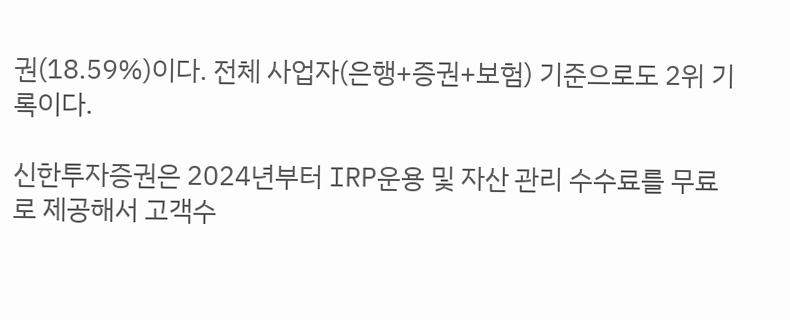권(18.59%)이다. 전체 사업자(은행+증권+보험) 기준으로도 2위 기록이다.

신한투자증권은 2024년부터 IRP운용 및 자산 관리 수수료를 무료로 제공해서 고객수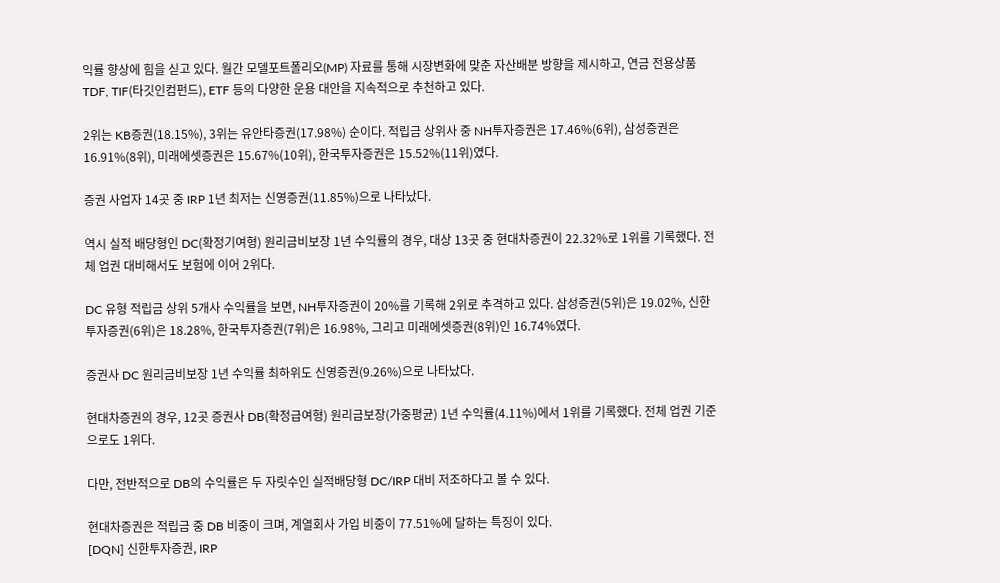익률 향상에 힘을 싣고 있다. 월간 모델포트폴리오(MP) 자료를 통해 시장변화에 맞춘 자산배분 방향을 제시하고, 연금 전용상품 TDF, TIF(타깃인컴펀드), ETF 등의 다양한 운용 대안을 지속적으로 추천하고 있다.

2위는 KB증권(18.15%), 3위는 유안타증권(17.98%) 순이다. 적립금 상위사 중 NH투자증권은 17.46%(6위), 삼성증권은 16.91%(8위), 미래에셋증권은 15.67%(10위), 한국투자증권은 15.52%(11위)였다.

증권 사업자 14곳 중 IRP 1년 최저는 신영증권(11.85%)으로 나타났다.

역시 실적 배당형인 DC(확정기여형) 원리금비보장 1년 수익률의 경우, 대상 13곳 중 현대차증권이 22.32%로 1위를 기록했다. 전체 업권 대비해서도 보험에 이어 2위다.

DC 유형 적립금 상위 5개사 수익률을 보면, NH투자증권이 20%를 기록해 2위로 추격하고 있다. 삼성증권(5위)은 19.02%, 신한투자증권(6위)은 18.28%, 한국투자증권(7위)은 16.98%, 그리고 미래에셋증권(8위)인 16.74%였다.

증권사 DC 원리금비보장 1년 수익률 최하위도 신영증권(9.26%)으로 나타났다.

현대차증권의 경우, 12곳 증권사 DB(확정급여형) 원리금보장(가중평균) 1년 수익률(4.11%)에서 1위를 기록했다. 전체 업권 기준으로도 1위다.

다만, 전반적으로 DB의 수익률은 두 자릿수인 실적배당형 DC/IRP 대비 저조하다고 볼 수 있다.

현대차증권은 적립금 중 DB 비중이 크며, 계열회사 가입 비중이 77.51%에 달하는 특징이 있다.
[DQN] 신한투자증권, IRP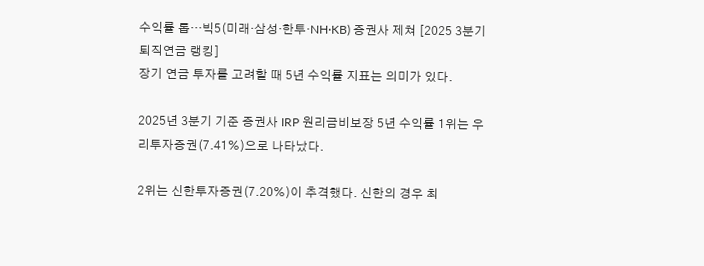수익률 톱…빅5(미래·삼성·한투·NH·KB) 증권사 제쳐 [2025 3분기 퇴직연금 랭킹]
장기 연금 투자를 고려할 때 5년 수익률 지표는 의미가 있다.

2025년 3분기 기준 증권사 IRP 원리금비보장 5년 수익률 1위는 우리투자증권(7.41%)으로 나타났다.

2위는 신한투자증권(7.20%)이 추격했다. 신한의 경우 최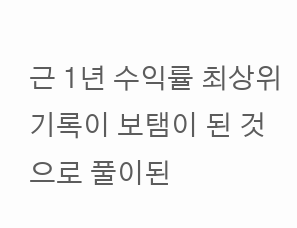근 1년 수익률 최상위 기록이 보탬이 된 것으로 풀이된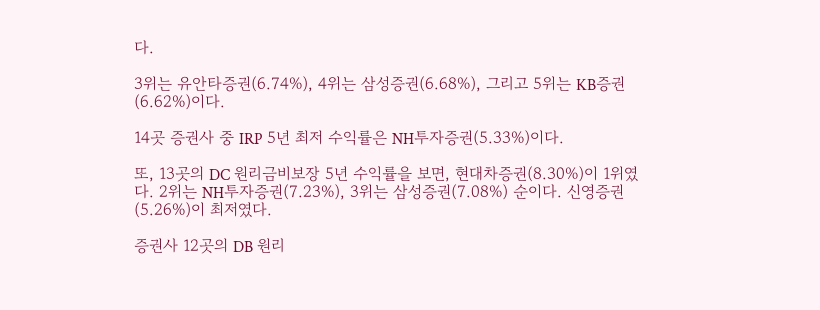다.

3위는 유안타증권(6.74%), 4위는 삼성증권(6.68%), 그리고 5위는 KB증권(6.62%)이다.

14곳 증권사 중 IRP 5년 최저 수익률은 NH투자증권(5.33%)이다.

또, 13곳의 DC 원리금비보장 5년 수익률을 보면, 현대차증권(8.30%)이 1위였다. 2위는 NH투자증권(7.23%), 3위는 삼성증권(7.08%) 순이다. 신영증권(5.26%)이 최저였다.

증권사 12곳의 DB 원리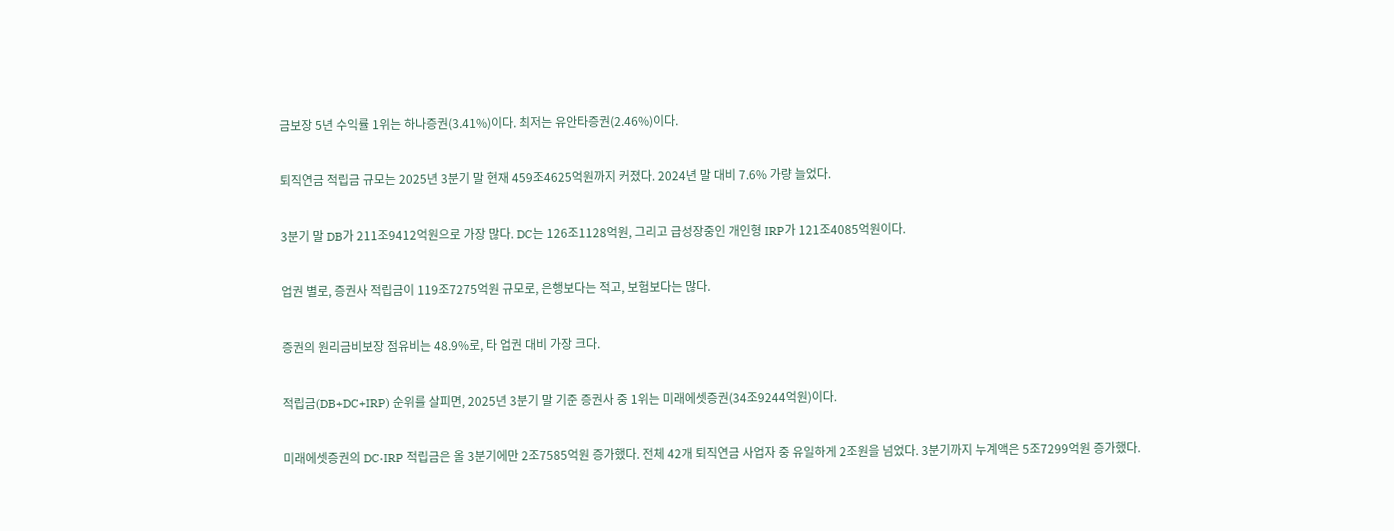금보장 5년 수익률 1위는 하나증권(3.41%)이다. 최저는 유안타증권(2.46%)이다.

퇴직연금 적립금 규모는 2025년 3분기 말 현재 459조4625억원까지 커졌다. 2024년 말 대비 7.6% 가량 늘었다.

3분기 말 DB가 211조9412억원으로 가장 많다. DC는 126조1128억원, 그리고 급성장중인 개인형 IRP가 121조4085억원이다.

업권 별로, 증권사 적립금이 119조7275억원 규모로, 은행보다는 적고, 보험보다는 많다.

증권의 원리금비보장 점유비는 48.9%로, 타 업권 대비 가장 크다.

적립금(DB+DC+IRP) 순위를 살피면, 2025년 3분기 말 기준 증권사 중 1위는 미래에셋증권(34조9244억원)이다.

미래에셋증권의 DC·IRP 적립금은 올 3분기에만 2조7585억원 증가했다. 전체 42개 퇴직연금 사업자 중 유일하게 2조원을 넘었다. 3분기까지 누계액은 5조7299억원 증가했다.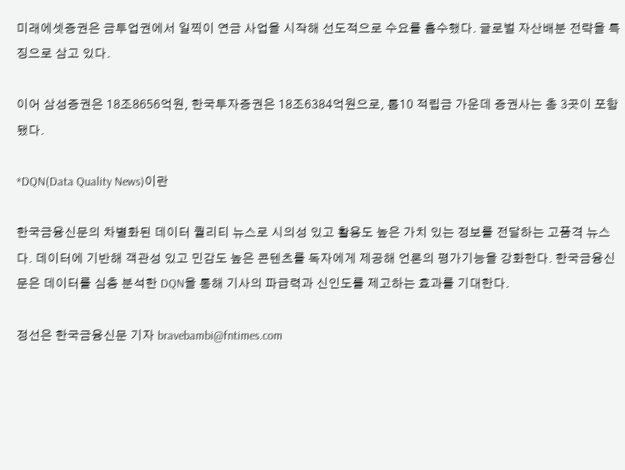미래에셋증권은 금투업권에서 일찍이 연금 사업을 시작해 선도적으로 수요를 흡수했다. 글로벌 자산배분 전략을 특징으로 삼고 있다.

이어 삼성증권은 18조8656억원, 한국투자증권은 18조6384억원으로, 톱10 적립금 가운데 증권사는 총 3곳이 포함됐다.

*DQN(Data Quality News)이란

한국금융신문의 차별화된 데이터 퀄리티 뉴스로 시의성 있고 활용도 높은 가치 있는 정보를 전달하는 고품격 뉴스다. 데이터에 기반해 객관성 있고 민감도 높은 콘텐츠를 독자에게 제공해 언론의 평가기능을 강화한다. 한국금융신문은 데이터를 심층 분석한 DQN을 통해 기사의 파급력과 신인도를 제고하는 효과를 기대한다.

정선은 한국금융신문 기자 bravebambi@fntimes.com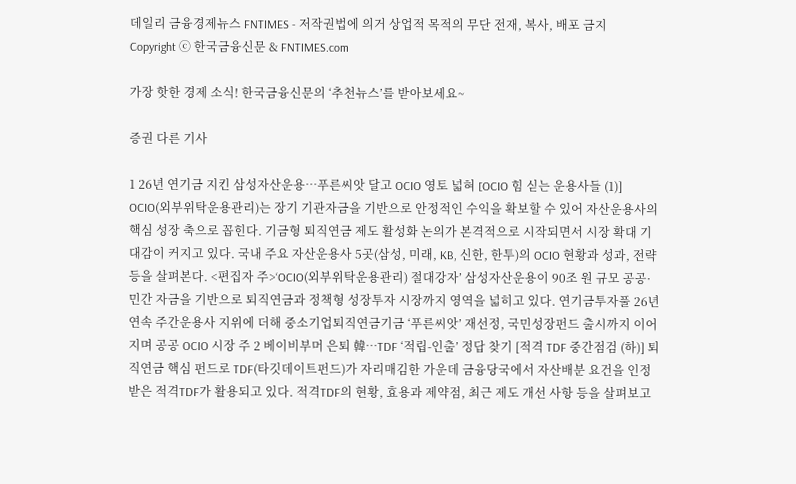데일리 금융경제뉴스 FNTIMES - 저작권법에 의거 상업적 목적의 무단 전재, 복사, 배포 금지
Copyright ⓒ 한국금융신문 & FNTIMES.com

가장 핫한 경제 소식! 한국금융신문의 ‘추천뉴스’를 받아보세요~

증권 다른 기사

1 26년 연기금 지킨 삼성자산운용…푸른씨앗 달고 OCIO 영토 넓혀 [OCIO 힘 싣는 운용사들 (1)] OCIO(외부위탁운용관리)는 장기 기관자금을 기반으로 안정적인 수익을 확보할 수 있어 자산운용사의 핵심 성장 축으로 꼽힌다. 기금형 퇴직연금 제도 활성화 논의가 본격적으로 시작되면서 시장 확대 기대감이 커지고 있다. 국내 주요 자산운용사 5곳(삼성, 미래, KB, 신한, 한투)의 OCIO 현황과 성과, 전략 등을 살펴본다. <편집자 주>‘OCIO(외부위탁운용관리) 절대강자’ 삼성자산운용이 90조 원 규모 공공·민간 자금을 기반으로 퇴직연금과 정책형 성장투자 시장까지 영역을 넓히고 있다. 연기금투자풀 26년 연속 주간운용사 지위에 더해 중소기업퇴직연금기금 ‘푸른씨앗’ 재선정, 국민성장펀드 출시까지 이어지며 공공 OCIO 시장 주 2 베이비부머 은퇴 韓…TDF ‘적립-인출’ 정답 찾기 [적격 TDF 중간점검 (하)] 퇴직연금 핵심 펀드로 TDF(타깃데이트펀드)가 자리매김한 가운데 금융당국에서 자산배분 요건을 인정받은 적격TDF가 활용되고 있다. 적격TDF의 현황, 효용과 제약점, 최근 제도 개선 사항 등을 살펴보고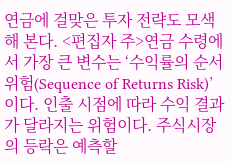연금에 걸맞은 투자 전략도 모색해 본다. <편집자 주>연금 수령에서 가장 큰 변수는 ‘수익률의 순서 위험(Sequence of Returns Risk)’이다. 인출 시점에 따라 수익 결과가 달라지는 위험이다. 주식시장의 등락은 예측할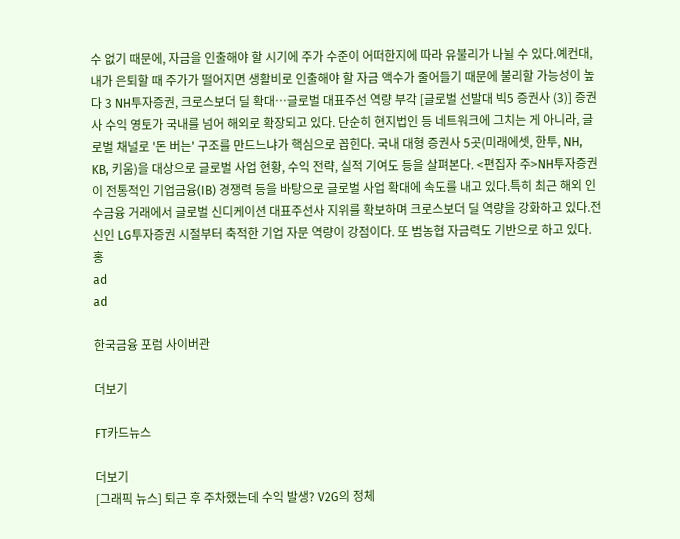수 없기 때문에, 자금을 인출해야 할 시기에 주가 수준이 어떠한지에 따라 유불리가 나뉠 수 있다.예컨대, 내가 은퇴할 때 주가가 떨어지면 생활비로 인출해야 할 자금 액수가 줄어들기 때문에 불리할 가능성이 높다 3 NH투자증권, 크로스보더 딜 확대…글로벌 대표주선 역량 부각 [글로벌 선발대 빅5 증권사 (3)] 증권사 수익 영토가 국내를 넘어 해외로 확장되고 있다. 단순히 현지법인 등 네트워크에 그치는 게 아니라, 글로벌 채널로 '돈 버는' 구조를 만드느냐가 핵심으로 꼽힌다. 국내 대형 증권사 5곳(미래에셋, 한투, NH, KB, 키움)을 대상으로 글로벌 사업 현황, 수익 전략, 실적 기여도 등을 살펴본다. <편집자 주>NH투자증권이 전통적인 기업금융(IB) 경쟁력 등을 바탕으로 글로벌 사업 확대에 속도를 내고 있다.특히 최근 해외 인수금융 거래에서 글로벌 신디케이션 대표주선사 지위를 확보하며 크로스보더 딜 역량을 강화하고 있다.전신인 LG투자증권 시절부터 축적한 기업 자문 역량이 강점이다. 또 범농협 자금력도 기반으로 하고 있다.홍
ad
ad

한국금융 포럼 사이버관

더보기

FT카드뉴스

더보기
[그래픽 뉴스] 퇴근 후 주차했는데 수익 발생? V2G의 정체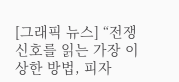[그래픽 뉴스] “전쟁 신호를 읽는 가장 이상한 방법, 피자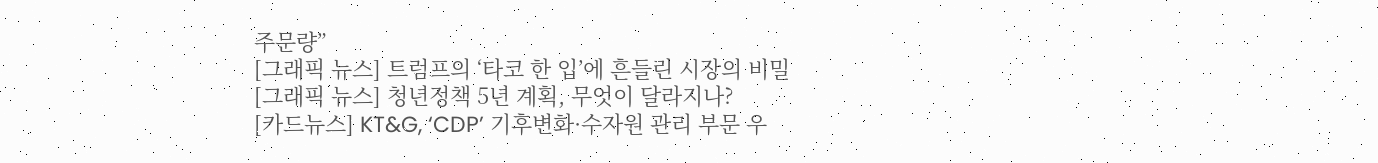주문량”
[그래픽 뉴스] 트럼프의 ‘타코 한 입’에 흔들린 시장의 비밀
[그래픽 뉴스] 청년정책 5년 계획, 무엇이 달라지나?
[카드뉴스] KT&G, ‘CDP’ 기후변화·수자원 관리 부문 우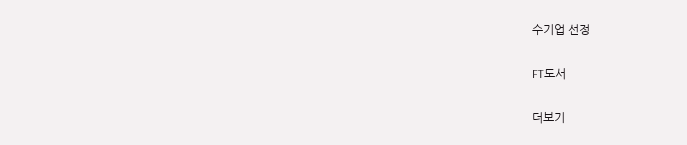수기업 선정

FT도서

더보기